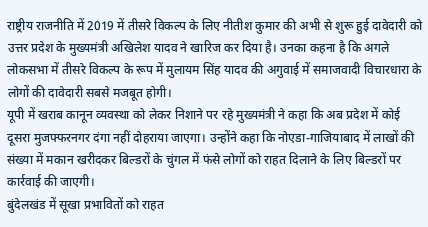राष्ट्रीय राजनीति में 2019 में तीसरे विकल्प के लिए नीतीश कुमार की अभी से शुरू हुई दावेदारी को उत्तर प्रदेश के मुख्यमंत्री अखिलेश यादव ने खारिज कर दिया है। उनका कहना है कि अगले लोकसभा में तीसरे विकल्प के रूप में मुलायम सिंह यादव की अगुवाई में समाजवादी विचारधारा के लोगों की दावेदारी सबसे मजबूत होगी।
यूपी में खराब कानून व्यवस्था को लेकर निशाने पर रहे मुख्यमंत्री ने कहा कि अब प्रदेश में कोई दूसरा मुजफ्फरनगर दंगा नहीं दोहराया जाएगा। उन्होंने कहा कि नोएडा-गाजियाबाद में लाखों की संख्या में मकान खरीदकर बिल्डरों के चुंगल में फंसे लोगों को राहत दिलाने के लिए बिल्डरों पर कार्रवाई की जाएगी।
बुंदेलखंड में सूखा प्रभावितों को राहत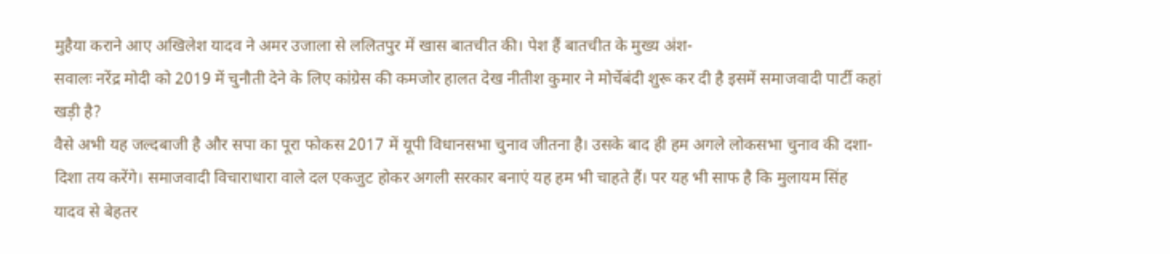मुहैया कराने आए अखिलेश यादव ने अमर उजाला से ललितपुर में खास बातचीत की। पेश हैं बातचीत के मुख्य अंश-
सवालः नरेंद्र मोदी को 2019 में चुनौती देने के लिए कांग्रेस की कमजोर हालत देख नीतीश कुमार ने मोर्चेबंदी शुरू कर दी है इसमें समाजवादी पार्टी कहां खड़ी है?
वैसे अभी यह जल्दबाजी है और सपा का पूरा फोकस 2017 में यूपी विधानसभा चुनाव जीतना है। उसके बाद ही हम अगले लोकसभा चुनाव की दशा-दिशा तय करेंगे। समाजवादी विचाराधारा वाले दल एकजुट होकर अगली सरकार बनाएं यह हम भी चाहते हैं। पर यह भी साफ है कि मुलायम सिंह यादव से बेहतर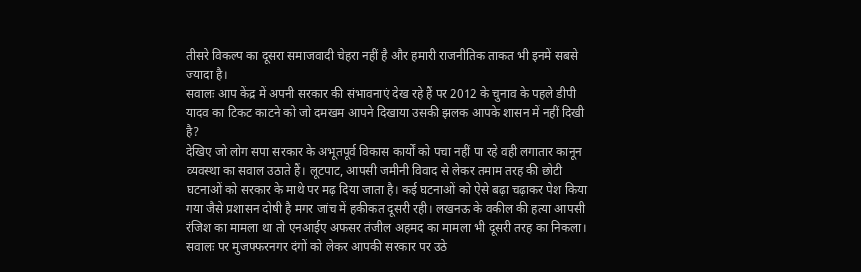तीसरे विकल्प का दूसरा समाजवादी चेहरा नहीं है और हमारी राजनीतिक ताकत भी इनमें सबसे ज्यादा है।
सवालः आप केंद्र में अपनी सरकार की संभावनाएं देख रहे हैं पर 2012 के चुनाव के पहले डीपी यादव का टिकट काटने को जो दमखम आपने दिखाया उसकी झलक आपके शासन में नहीं दिखी है?
देखिए जो लोग सपा सरकार के अभूतपूर्व विकास कार्यों को पचा नहीं पा रहे वही लगातार कानून व्यवस्था का सवाल उठाते हैं। लूटपाट, आपसी जमीनी विवाद से लेकर तमाम तरह की छोटी घटनाओं को सरकार के माथे पर मढ़ दिया जाता है। कई घटनाओं को ऐसे बढ़ा चढ़ाकर पेश किया गया जैसे प्रशासन दोषी है मगर जांच में हकीकत दूसरी रही। लखनऊ के वकील की हत्या आपसी रंजिश का मामला था तो एनआईए अफसर तंजील अहमद का मामला भी दूसरी तरह का निकला।
सवालः पर मुजफ्फरनगर दंगों को लेकर आपकी सरकार पर उठे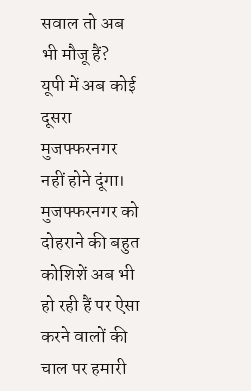सवाल तो अब भी मौजू हैं?
यूपी में अब कोई दूसरा मुजफ्फरनगर नहीं होने दूंगा। मुजफ्फरनगर को दोहराने की बहुत कोशिशें अब भी हो रही हैं पर ऐसा करने वालों की चाल पर हमारी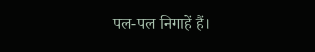पल-पल निगाहें हैं।